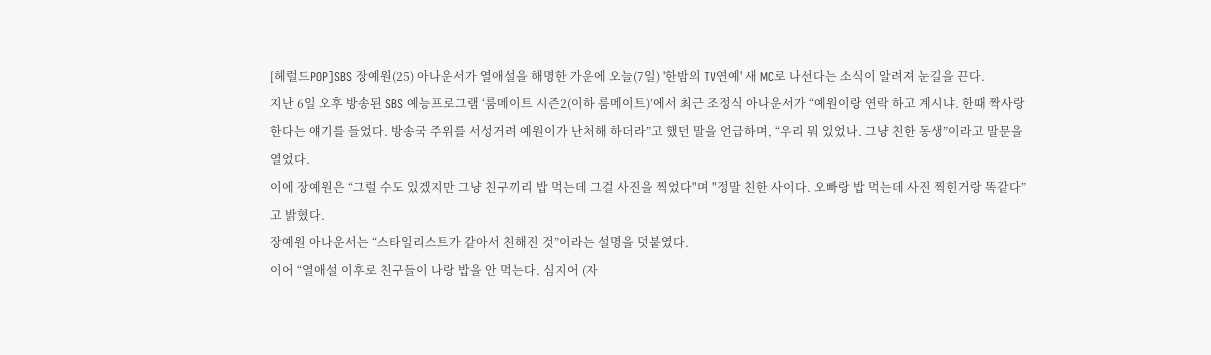[헤럴드POP]SBS 장예원(25) 아나운서가 열애설을 해명한 가운에 오늘(7일) '한밤의 TV연예' 새 MC로 나선다는 소식이 알려져 눈길을 끈다.
지난 6일 오후 방송된 SBS 예능프로그램 ‘룸메이트 시즌2(이하 룸메이트)’에서 최근 조정식 아나운서가 “예원이랑 연락 하고 계시냐. 한때 짝사랑한다는 얘기를 들었다. 방송국 주위를 서성거려 예원이가 난처해 하더라”고 했던 말을 언급하며, “우리 뭐 있었나. 그냥 친한 동생”이라고 말문을 열었다.
이에 장예원은 “그럴 수도 있겠지만 그냥 친구끼리 밥 먹는데 그걸 사진을 찍었다"며 "정말 친한 사이다. 오빠랑 밥 먹는데 사진 찍힌거랑 똑같다”고 밝혔다.
장예원 아나운서는 “스타일리스트가 같아서 친해진 것”이라는 설명을 덧붙였다.
이어 “열애설 이후로 친구들이 나랑 밥을 안 먹는다. 심지어 (자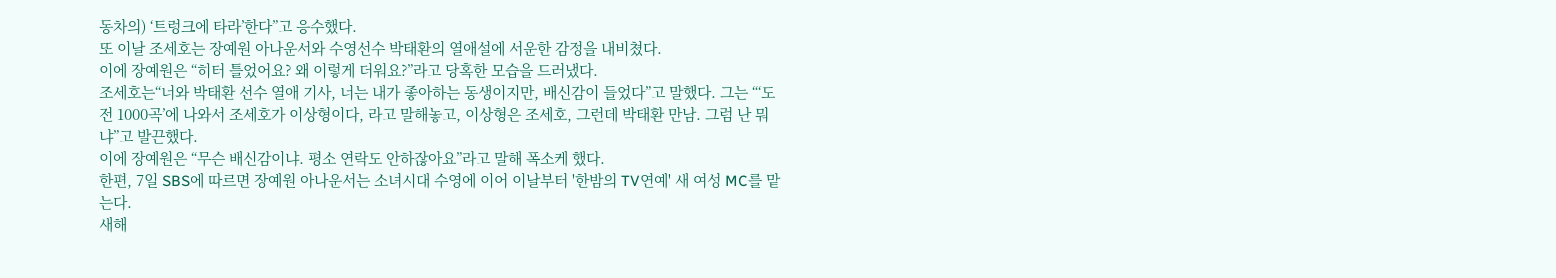동차의) ‘트렁크에 타라’한다”고 응수했다.
또 이날 조세호는 장예원 아나운서와 수영선수 박태환의 열애설에 서운한 감정을 내비쳤다.
이에 장예원은 “히터 틀었어요? 왜 이렇게 더워요?”라고 당혹한 모습을 드러냈다.
조세호는“너와 박태환 선수 열애 기사, 너는 내가 좋아하는 동생이지만, 배신감이 들었다”고 말했다. 그는 “‘도전 1000곡’에 나와서 조세호가 이상형이다, 라고 말해놓고, 이상형은 조세호, 그런데 박태환 만남. 그럼 난 뭐냐”고 발끈했다.
이에 장예원은 “무슨 배신감이냐. 평소 연락도 안하잖아요”라고 말해 폭소케 했다.
한편, 7일 SBS에 따르면 장예원 아나운서는 소녀시대 수영에 이어 이날부터 '한밤의 TV연예' 새 여성 MC를 맡는다.
새해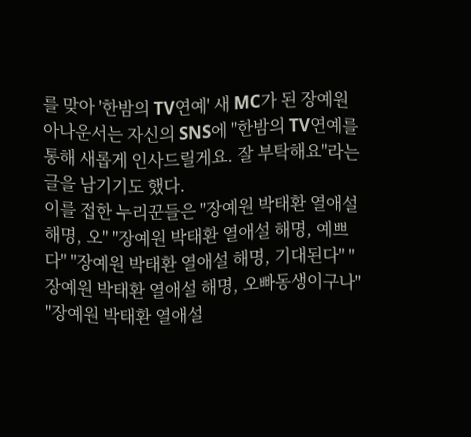를 맞아 '한밤의 TV연예' 새 MC가 된 장예원 아나운서는 자신의 SNS에 "한밤의 TV연예를 통해 새롭게 인사드릴게요. 잘 부탁해요"라는 글을 남기기도 했다.
이를 접한 누리꾼들은 "장예원 박태환 열애설 해명, 오" "장예원 박태환 열애설 해명, 예쁘다" "장예원 박태환 열애설 해명, 기대된다" "장예원 박태환 열애설 해명, 오빠동생이구나" "장예원 박태환 열애설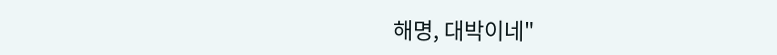해명, 대박이네"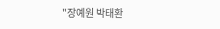"장예원 박태환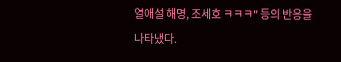열애설 해명, 조세호 ㅋㅋㅋ" 등의 반응을 나타냈다.